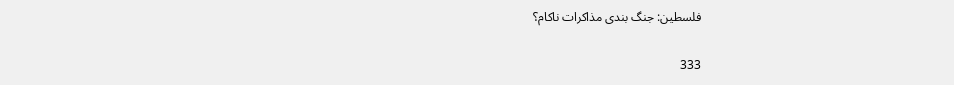فلسطین: جنگ بندی مذاکرات ناکام؟

333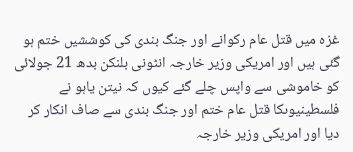غزہ میں قتل عام رکوانے اور جنگ بندی کی کوششیں ختم ہو گئی ہیں اور امریکی وزیر خارجہ انٹونی بلنکن بدھ 21 جولائی کو خاموشی سے واپس چلے گئے کیوں کہ نیتن یاہو نے فلسطینیوںکا قتل عام ختم اور جنگ بندی سے صاف انکار کر دیا اور امریکی وزیر خارجہ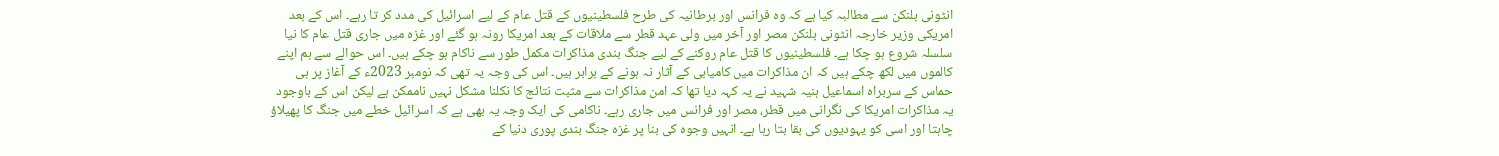انٹونی بلنکن سے مطالبہ کیا ہے کہ وہ فرانس اور برطانیہ کی طرح فلسطینیوں کے قتل عام کے لیے اسرائیل کی مدد کر تا رہے۔ اس کے بعد امریکی وزیر خارجہ انٹونی بلنکن مصر اور آخر میں ولی عہد قطر سے ملاقات کے بعد امریکا رونہ ہو گئے اور غزہ میں جاری قتل عام کا نیا سلسلہ شروع ہو چکا ہے۔ فلسطینیوں کا قتل عام روکنے کے لیے جنگ بندی مذاکرات مکمل طور سے ناکام ہو چکے ہیں۔ اس حوالے سے ہم اپنے کالموں میں لکھ چکے ہیں کہ ان مذاکرات میں کامیابی کے آثار نہ ہونے کے برابر ہیں۔ اس کی وجہ یہ تھی کہ نومبر 2023ء کے آغاز پر ہی حماس کے سربراہ اسماعیل ہنیہ شہید نے یہ کہہ دیا تھا کہ امن مذاکرات سے مثبت نتائج کا نکلنا مشکل نہیں ناممکن ہے لیکن اس کے باوجود یہ مذاکرات امریکا کی نگرانی میں قطر، مصر اور فرانس میں جاری رہے۔ ناکامی کی ایک وجہ یہ بھی ہے کہ اسرائیل خطے میں جنگ کا پھیلاؤ چاہتا اور اسی کو یہودیوں کی بقا بتا رہا ہے۔ انہیں وجوہ کی بنا پر غزہ جنگ بندی پوری دنیا کے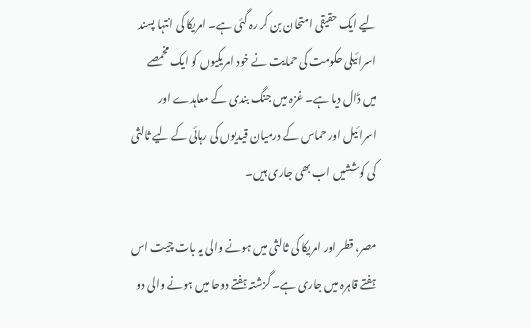لیے ایک حقیقی امتحان بن کر رہ گئی ہے۔ امریکا کی انتہا پسند اسرائیلی حکومت کی حمایت نے خود امریکیوں کو ایک مخمصے میں ڈال دیا ہے۔ غزہ میں جنگ بندی کے معاہدے اور اسرائیل اور حماس کے درمیان قیدیوں کی رہائی کے لیے ثالثی کی کوششیں اب بھی جاری ہیں۔

مصر، قطر اور امریکا کی ثالثی میں ہونے والی یہ بات چیت اس ہفتے قاہرہ میں جاری ہے۔ گزشتہ ہفتے دوحا میں ہونے والی دو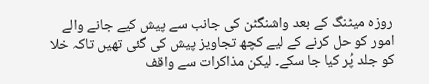روزہ میٹنگ کے بعد واشنگٹن کی جانب سے پیش کیے جانے والے امور کو حل کرنے کے لیے کچھ تجاویز پیش کی گئی تھیں تاکہ خلا کو جلد پُر کیا جا سکے۔ لیکن مذاکرات سے واقف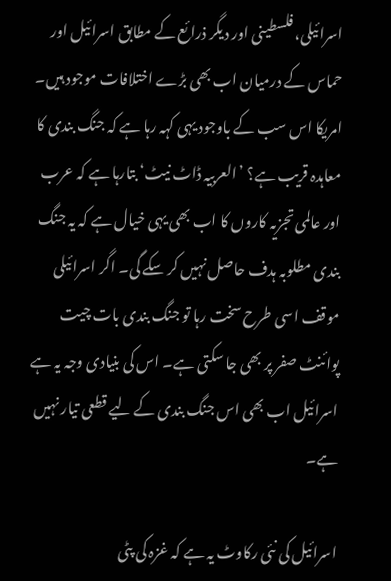اسرائیلی، فلسطینی اور دیگر ذرائع کے مطابق اسرائیل اور حماس کے درمیان اب بھی بڑے اختلافات موجود ہیں۔ امریکا اس سب کے باوجود یہی کہہ رہا ہے کہ جنگ بندی کا معاہدہ قریب ہے؟ ’العربیہ ڈاٹ نیٹ‘ بتارہا ہے کہ عرب اور عالمی تجزیہ کاروں کا اب بھی یہی خیال ہے کہ یہ جنگ بندی مطلوبہ ہدف حاصل نہیں کر سکے گی۔ اگر اسرائیلی موقف اسی طرح سخت رہا تو جنگ بندی بات چیت پوائنٹ صفر پر بھی جا سکتی ہے۔ اس کی بنیادی وجہ یہ ہے اسرائیل اب بھی اس جنگ بندی کے لیے قطعی تیار نہیں ہے۔

اسرائیل کی نئی رکاوٹ یہ ہے کہ غزہ کی پٹی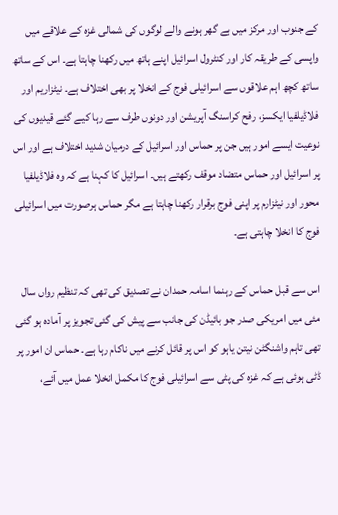کے جنوب اور مرکز میں بے گھر ہونے والے لوگوں کی شمالی غزہ کے علاقے میں واپسی کے طریقہ کار اور کنٹرول اسرائیل اپنے ہاتھ میں رکھنا چاہتا ہے۔ اس کے ساتھ ساتھ کچھ اہم علاقوں سے اسرائیلی فوج کے انخلا پر بھی اختلاف ہے۔ نیٹزاریم اور فلاڈیلفیا ایکسز، رفح کراسنگ آپریشن اور دونوں طرف سے رہا کیے گئے قیدیوں کی نوعیت ایسے امور ہیں جن پر حماس اور اسرائیل کے درمیان شدید اختلاف ہے اور اس پر اسرائیل اور حماس متضاد موقف رکھتے ہیں۔ اسرائیل کا کہنا ہے کہ وہ فلاڈیلفیا محور اور نیٹزارم پر اپنی فوج برقرار رکھنا چاہتا ہے مگر حماس ہرصورت میں اسرائیلی فوج کا انخلا چاہتی ہے۔

اس سے قبل حماس کے رہنما اسامہ حمدان نے تصدیق کی تھی کہ تنظیم رواں سال مئی میں امریکی صدر جو بائیڈن کی جانب سے پیش کی گئی تجویز پر آمادہ ہو گئی تھی تاہم واشنگٹن نیتن یاہو کو اس پر قائل کرنے میں ناکام رہا ہے۔ حماس ان امور پر ڈٹی ہوئی ہے کہ غزہ کی پٹی سے اسرائیلی فوج کا مکمل انخلا عمل میں آئے،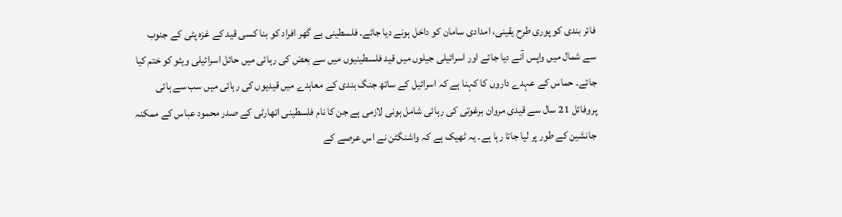فائر بندی کو پوری طرح یقینی، امدادی سامان کو داخل ہونے دیا جائے۔ فلسطینی بے گھر افراد کو بنا کسی قید کے غزہ پٹی کے جنوب سے شمال میں واپس آنے دیا جائے اور اسرائیلی جیلوں میں قید فلسطینیوں میں سے بعض کی رہائی میں حائل اسرائیلی ویٹو کو ختم کیا جائے۔ حماس کے عہدے داروں کا کہنا ہے کہ اسرائیل کے ساتھ جنگ بندی کے معاہدے میں قیدیوں کی رہائی میں سب سے ہائی پروفائل 21 سال سے قیدی مروان برغوتی کی رہائی شامل ہونی لازمی ہے جن کا نام فلسطینی اتھارٹی کے صدر محمود عباس کے ممکنہ جانشین کے طور پر لیا جاتا رہا ہے۔ یہ ٹھیک ہے کہ واشنگٹن نے اس عرصے کے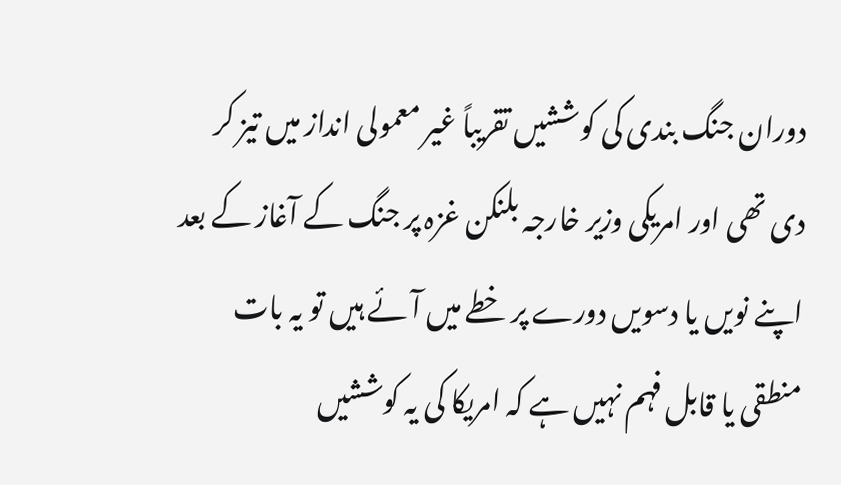دوران جنگ بندی کی کوششیں تقریباً غیر معمولی انداز میں تیز کر دی تھی اور امریکی وزیر خارجہ بلنکن غزہ پر جنگ کے آغاز کے بعد اپنے نویں یا دسویں دورے پر خطے میں آئے ہیں تو یہ بات منطقی یا قابل فہم نہیں ہے کہ امریکا کی یہ کوششیں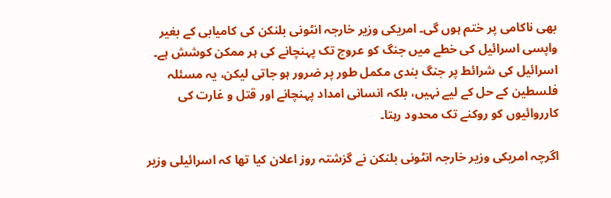بھی ناکامی پر ختم ہوں گی۔ امریکی وزیر خارجہ انٹونی بلنکن کی کامیابی کے بغیر واپسی اسرائیل کی خطے میں جنگ کو عروج تک پہنچانے کی ہر ممکن کوشش ہے۔ اسرائیل کی شرائط پر جنگ بندی مکمل طور پر ضرور ہو جاتی لیکن، یہ مسئلہ فلسطین کے حل کے لیے نہیں، بلکہ انسانی امداد پہنچانے اور قتل و غارت کی کارروائیوں کو روکنے تک محدود رہتا۔

اگرچہ امریکی وزیر خارجہ انٹونی بلنکن نے گزشتہ روز اعلان کیا تھا کہ اسرائیلی وزیر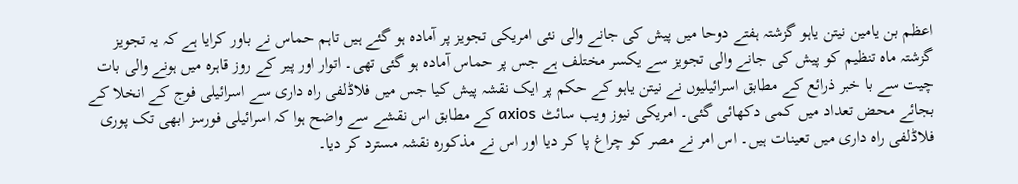اعظم بن یامین نیتن یاہو گزشتہ ہفتے دوحا میں پیش کی جانے والی نئی امریکی تجویز پر آمادہ ہو گئے ہیں تاہم حماس نے باور کرایا ہے کہ یہ تجویز گزشتہ ماہ تنظیم کو پیش کی جانے والی تجویز سے یکسر مختلف ہے جس پر حماس آمادہ ہو گئی تھی۔ اتوار اور پیر کے روز قاہرہ میں ہونے والی بات چیت سے با خبر ذرائع کے مطابق اسرائیلیوں نے نیتن یاہو کے حکم پر ایک نقشہ پیش کیا جس میں فلاڈلفی راہ داری سے اسرائیلی فوج کے انخلا کے بجائے محض تعداد میں کمی دکھائی گئی۔ امریکی نیوز ویب سائٹ axios کے مطابق اس نقشے سے واضح ہوا کہ اسرائیلی فورسز ابھی تک پوری فلاڈلفی راہ داری میں تعینات ہیں۔ اس امر نے مصر کو چراغ پا کر دیا اور اس نے مذکورہ نقشہ مسترد کر دیا۔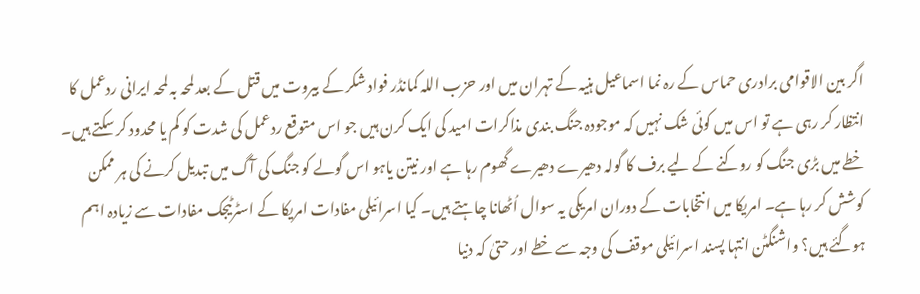اگر بین الاقوامی برادری حماس کے رہ نما اسماعیل ہنیہ کے تہران میں اور حزب اللہ کمانڈر فواد شکر کے بیروت میں قتل کے بعد لمحہ بہ لمحہ ایرانی ردعمل کا انتظار کر رہی ہے تو اس میں کوئی شک نہیں کہ موجودہ جنگ بندی مذاکرات امید کی ایک کرن ہیں جو اس متوقع ردعمل کی شدت کو کم یا محدود کر سکتے ہیں۔ خطے میں بڑی جنگ کو روکنے کے لیے برف کا گولہ دھیرے دھیرے گھوم رہا ہے اور نیتن یاہو اس گولے کو جنگ کی آگ میں تبدیل کرنے کی ہر ممکن کوشش کر رہا ہے۔ امریکا میں انتخابات کے دوران امریکی یہ سوال اُٹھانا چاہتے ہیں۔ کیا اسرائیلی مفادات امریکا کے اسٹرٹیجک مفادات سے زیادہ اہم ہوگئے ہیں؟ واشنگٹن انتہا پسند اسرائیلی موقف کی وجہ سے خطے اور حتیٰ کہ دنیا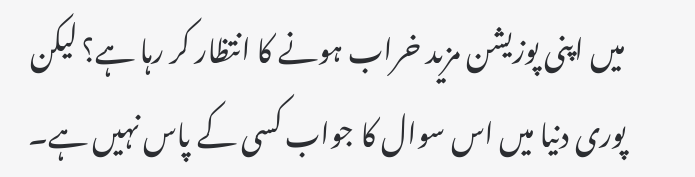میں اپنی پوزیشن مزید خراب ہونے کا انتظار کر رہا ہے؟ لیکن پوری دنیا میں اس سوال کا جواب کسی کے پاس نہیں ہے۔